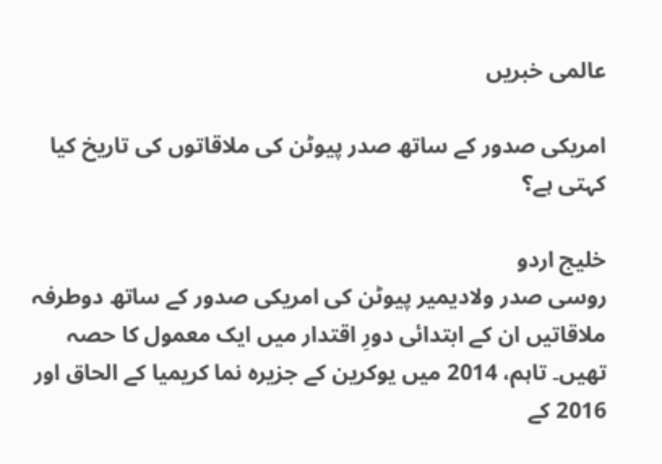عالمی خبریں

امریکی صدور کے ساتھ صدر پیوٹن کی ملاقاتوں کی تاریخ کیا کہتی ہے؟

خلیج اردو
روسی صدر ولادیمیر پیوٹن کی امریکی صدور کے ساتھ دوطرفہ ملاقاتیں ان کے ابتدائی دورِ اقتدار میں ایک معمول کا حصہ تھیں۔ تاہم، 2014 میں یوکرین کے جزیرہ نما کریمیا کے الحاق اور 2016 کے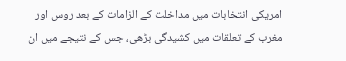امریکی انتخابات میں مداخلت کے الزامات کے بعد روس اور مغرب کے تعلقات میں کشیدگی بڑھی، جس کے نتیجے میں ان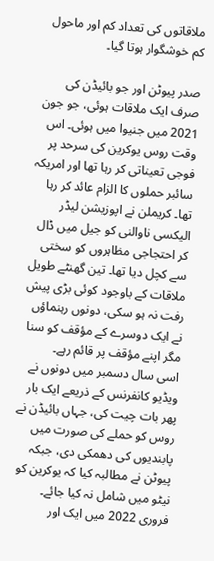ملاقاتوں کی تعداد کم اور ماحول کم خوشگوار ہوتا گیا۔

صدر پیوٹن اور جو بائیڈن کی صرف ایک ملاقات ہوئی، جو جون 2021 میں جنیوا میں ہوئی۔ اس وقت روس یوکرین کی سرحد پر فوجی تعیناتی کر رہا تھا اور امریکہ سائبر حملوں کا الزام عائد کر رہا تھا۔ کریملن نے اپوزیشن لیڈر الیکسی ناوالنی کو جیل میں ڈال کر احتجاجی مظاہروں کو سختی سے کچل دیا تھا۔ تین گھنٹے طویل ملاقات کے باوجود کوئی بڑی پیش رفت نہ ہو سکی، دونوں رہنماؤں نے ایک دوسرے کے مؤقف کو سنا مگر اپنے مؤقف پر قائم رہے۔
اسی سال دسمبر میں دونوں نے ویڈیو کانفرنس کے ذریعے ایک بار پھر بات چیت کی، جہاں بائیڈن نے روس کو حملے کی صورت میں پابندیوں کی دھمکی دی، جبکہ پیوٹن نے مطالبہ کیا کہ یوکرین کو نیٹو میں شامل نہ کیا جائے۔
فروری 2022 میں ایک اور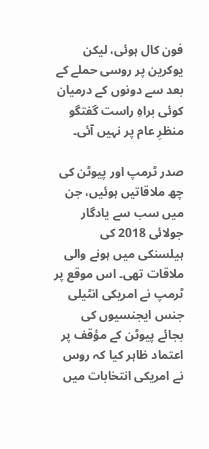فون کال ہوئی، لیکن یوکرین پر روسی حملے کے بعد سے دونوں کے درمیان کوئی براہِ راست گفتگو منظرِ عام پر نہیں آئی۔

صدر ٹرمپ اور پیوٹن کی چھ ملاقاتیں ہوئیں، جن میں سب سے یادگار جولائی 2018 کی ہیلسنکی میں ہونے والی ملاقات تھی۔ اس موقع پر ٹرمپ نے امریکی انٹیلی جنس ایجنسیوں کی بجائے پیوٹن کے مؤقف پر اعتماد ظاہر کیا کہ روس نے امریکی انتخابات میں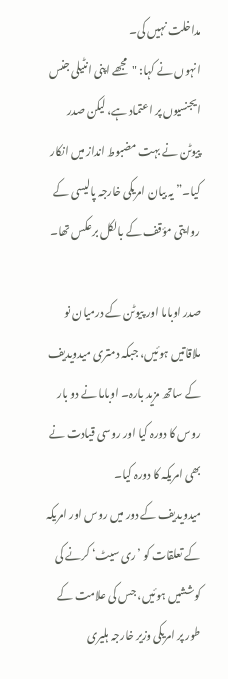مداخلت نہیں کی۔
انہوں نے کہا: "مجھے اپنی انٹیلی جنس ایجنسیوں پر اعتماد ہے، لیکن صدر پیوٹن نے بہت مضبوط انداز میں انکار کیا۔” یہ بیان امریکی خارجہ پالیسی کے روایتی مؤقف کے بالکل برعکس تھا۔

صدر اوباما اور پیوٹن کے درمیان نو ملاقاتیں ہوئیں، جبکہ دمتری میدویدیف کے ساتھ مزید بارہ۔ اوباما نے دو بار روس کا دورہ کیا اور روسی قیادت نے بھی امریکہ کا دورہ کیا۔
میدویدیف کے دور میں روس اور امریکہ کے تعلقات کو ’ری سیٹ‘ کرنے کی کوششیں ہوئیں، جس کی علامت کے طور پر امریکی وزیر خارجہ ہلیری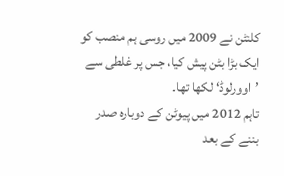کلنٹن نے 2009 میں روسی ہم منصب کو ایک بڑا بٹن پیش کیا، جس پر غلطی سے ’اوورلوڈ‘ لکھا تھا۔
تاہم 2012 میں پیوٹن کے دوبارہ صدر بننے کے بعد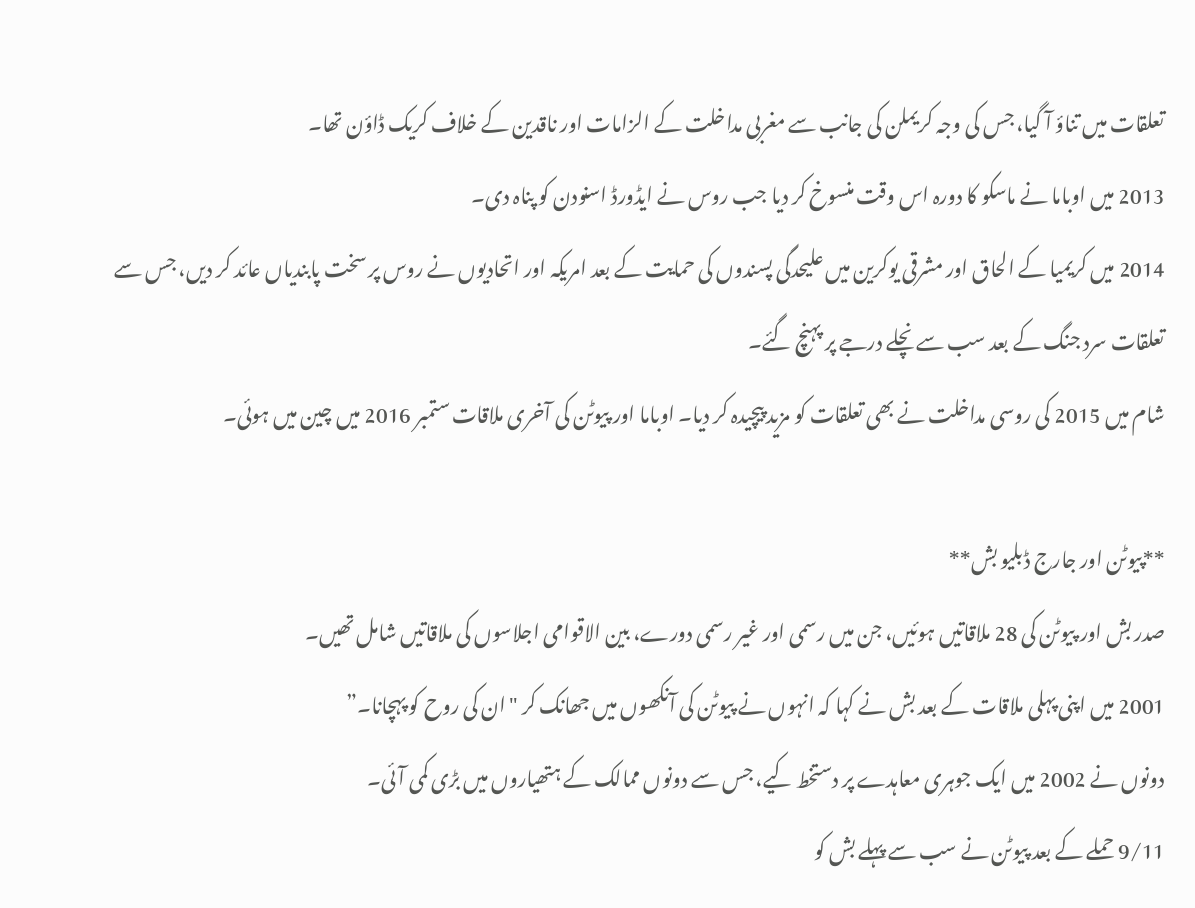تعلقات میں تناؤ آ گیا، جس کی وجہ کریملن کی جانب سے مغربی مداخلت کے الزامات اور ناقدین کے خلاف کریک ڈاؤن تھا۔
2013 میں اوباما نے ماسکو کا دورہ اس وقت منسوخ کر دیا جب روس نے ایڈورڈ اسنودن کو پناہ دی۔
2014 میں کریمیا کے الحاق اور مشرقی یوکرین میں علیحدگی پسندوں کی حمایت کے بعد امریکہ اور اتحادیوں نے روس پر سخت پابندیاں عائد کر دیں، جس سے تعلقات سرد جنگ کے بعد سب سے نچلے درجے پر پہنچ گئے۔
شام میں 2015 کی روسی مداخلت نے بھی تعلقات کو مزید پیچیدہ کر دیا۔ اوباما اور پیوٹن کی آخری ملاقات ستمبر 2016 میں چین میں ہوئی۔

**پیوٹن اور جارج ڈبلیو بش**
صدر بش اور پیوٹن کی 28 ملاقاتیں ہوئیں، جن میں رسمی اور غیر رسمی دورے، بین الاقوامی اجلاسوں کی ملاقاتیں شامل تھیں۔
2001 میں اپنی پہلی ملاقات کے بعد بش نے کہا کہ انہوں نے پیوٹن کی آنکھوں میں جھانک کر "ان کی روح کو پہچانا۔”
دونوں نے 2002 میں ایک جوہری معاہدے پر دستخط کیے، جس سے دونوں ممالک کے ہتھیاروں میں بڑی کمی آئی۔
9/11 حملے کے بعد پیوٹن نے سب سے پہلے بش کو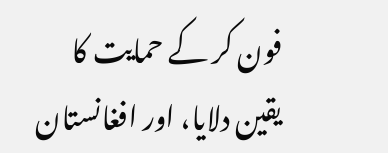فون کر کے حمایت کا یقین دلایا، اور افغانستان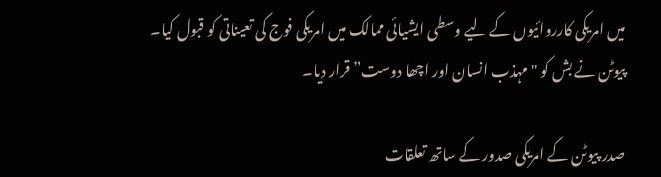میں امریکی کارروائیوں کے لیے وسطی ایشیائی ممالک میں امریکی فوج کی تعیناتی کو قبول کیا۔
پیوٹن نے بش کو "مہذب انسان اور اچھا دوست” قرار دیا۔

صدر پیوٹن کے امریکی صدور کے ساتھ تعلقات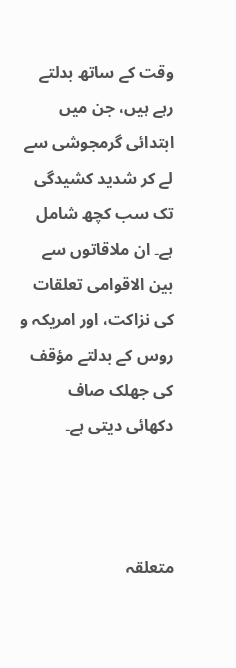وقت کے ساتھ بدلتے رہے ہیں، جن میں ابتدائی گرمجوشی سے لے کر شدید کشیدگی تک سب کچھ شامل ہے۔ ان ملاقاتوں سے بین الاقوامی تعلقات کی نزاکت، اور امریکہ و روس کے بدلتے مؤقف کی جھلک صاف دکھائی دیتی ہے۔



متعلقہ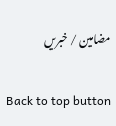مضامین / خبریں

Back to top button